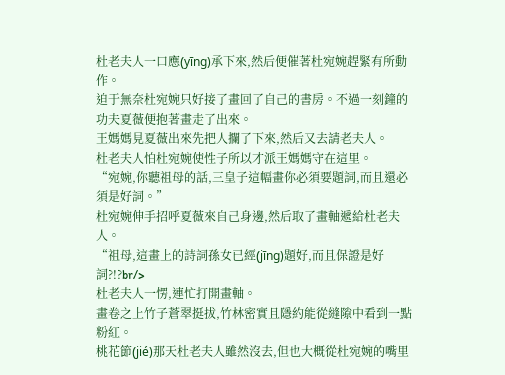杜老夫人一口應(yīng)承下來,然后便催著杜宛婉趕緊有所動作。
迫于無奈杜宛婉只好接了畫回了自己的書房。不過一刻鐘的功夫夏薇便抱著畫走了出來。
王媽媽見夏薇出來先把人攔了下來,然后又去請老夫人。
杜老夫人怕杜宛婉使性子所以才派王媽媽守在這里。
“宛婉,你聽祖母的話,三皇子這幅畫你必須要題詞,而且還必須是好詞。”
杜宛婉伸手招呼夏薇來自己身邊,然后取了畫軸遞給杜老夫人。
“祖母,這畫上的詩詞孫女已經(jīng)題好,而且保證是好詞?!?br/>
杜老夫人一愣,連忙打開畫軸。
畫卷之上竹子蒼翠挺拔,竹林密實且隱約能從縫隙中看到一點粉紅。
桃花節(jié)那天杜老夫人雖然沒去,但也大概從杜宛婉的嘴里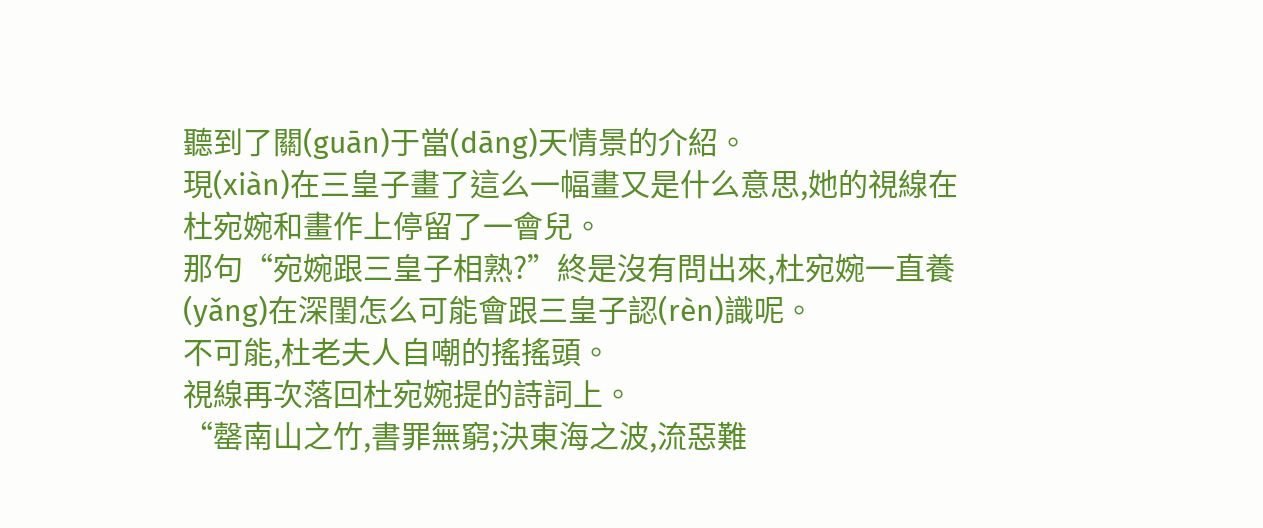聽到了關(guān)于當(dāng)天情景的介紹。
現(xiàn)在三皇子畫了這么一幅畫又是什么意思,她的視線在杜宛婉和畫作上停留了一會兒。
那句“宛婉跟三皇子相熟?”終是沒有問出來,杜宛婉一直養(yǎng)在深閨怎么可能會跟三皇子認(rèn)識呢。
不可能,杜老夫人自嘲的搖搖頭。
視線再次落回杜宛婉提的詩詞上。
“罄南山之竹,書罪無窮;決東海之波,流惡難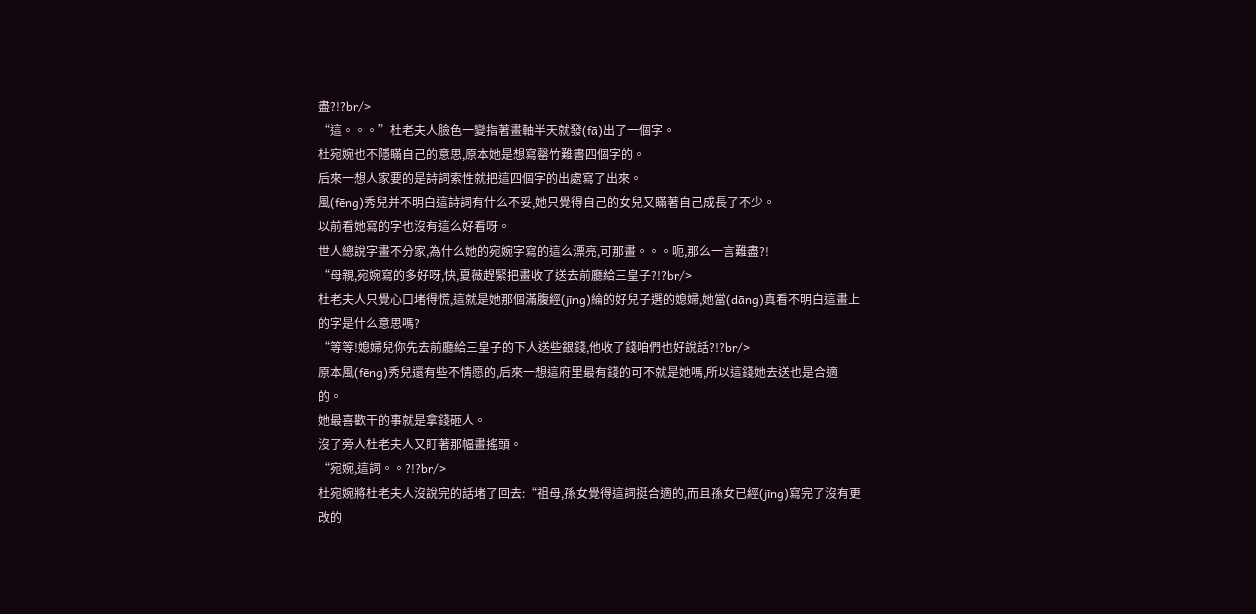盡?!?br/>
“這。。。”杜老夫人臉色一變指著畫軸半天就發(fā)出了一個字。
杜宛婉也不隱瞞自己的意思,原本她是想寫罄竹難書四個字的。
后來一想人家要的是詩詞索性就把這四個字的出處寫了出來。
風(fēng)秀兒并不明白這詩詞有什么不妥,她只覺得自己的女兒又瞞著自己成長了不少。
以前看她寫的字也沒有這么好看呀。
世人總說字畫不分家,為什么她的宛婉字寫的這么漂亮,可那畫。。。呃,那么一言難盡?!
“母親,宛婉寫的多好呀,快,夏薇趕緊把畫收了送去前廳給三皇子?!?br/>
杜老夫人只覺心口堵得慌,這就是她那個滿腹經(jīng)綸的好兒子選的媳婦,她當(dāng)真看不明白這畫上的字是什么意思嗎?
“等等!媳婦兒你先去前廳給三皇子的下人送些銀錢,他收了錢咱們也好說話?!?br/>
原本風(fēng)秀兒還有些不情愿的,后來一想這府里最有錢的可不就是她嗎,所以這錢她去送也是合適的。
她最喜歡干的事就是拿錢砸人。
沒了旁人杜老夫人又盯著那幅畫搖頭。
“宛婉,這詞。。?!?br/>
杜宛婉將杜老夫人沒說完的話堵了回去:“祖母,孫女覺得這詞挺合適的,而且孫女已經(jīng)寫完了沒有更改的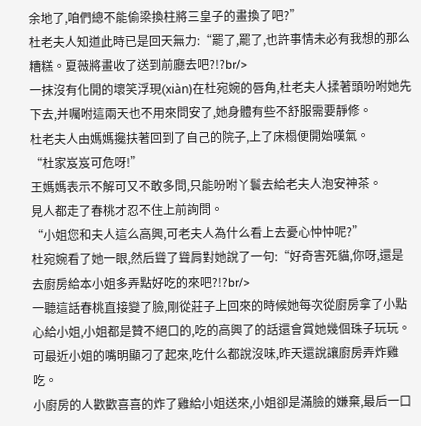余地了,咱們總不能偷梁換柱將三皇子的畫換了吧?”
杜老夫人知道此時已是回天無力:“罷了,罷了,也許事情未必有我想的那么糟糕。夏薇將畫收了送到前廳去吧?!?br/>
一抹沒有化開的壞笑浮現(xiàn)在杜宛婉的唇角,杜老夫人揉著頭吩咐她先下去,并囑咐這兩天也不用來問安了,她身體有些不舒服需要靜修。
杜老夫人由媽媽攙扶著回到了自己的院子,上了床榻便開始嘆氣。
“杜家岌岌可危呀!”
王媽媽表示不解可又不敢多問,只能吩咐丫鬟去給老夫人泡安神茶。
見人都走了春桃才忍不住上前詢問。
“小姐您和夫人這么高興,可老夫人為什么看上去憂心忡忡呢?”
杜宛婉看了她一眼,然后聳了聳肩對她說了一句:“好奇害死貓,你呀,還是去廚房給本小姐多弄點好吃的來吧?!?br/>
一聽這話春桃直接變了臉,剛從莊子上回來的時候她每次從廚房拿了小點心給小姐,小姐都是贊不絕口的,吃的高興了的話還會賞她幾個珠子玩玩。
可最近小姐的嘴明顯刁了起來,吃什么都說沒味,昨天還說讓廚房弄炸雞吃。
小廚房的人歡歡喜喜的炸了雞給小姐送來,小姐卻是滿臉的嫌棄,最后一口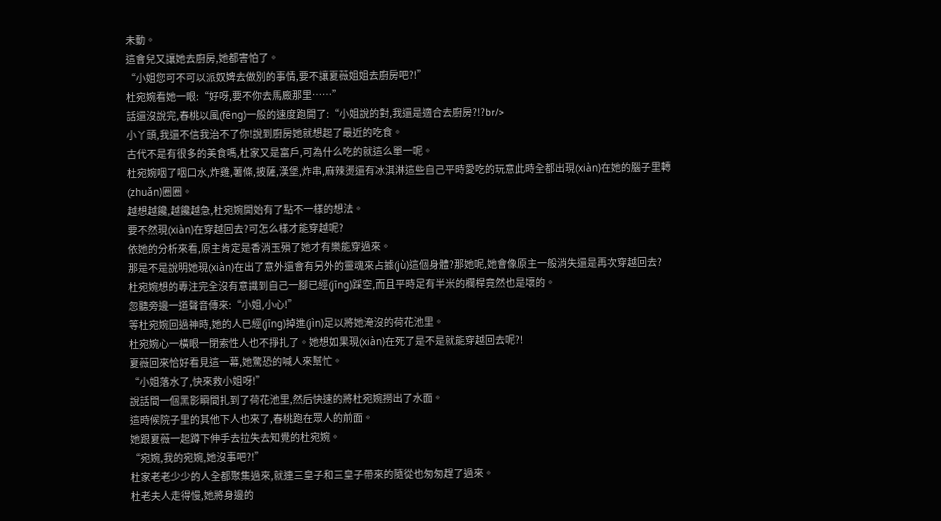未動。
這會兒又讓她去廚房,她都害怕了。
“小姐您可不可以派奴婢去做別的事情,要不讓夏薇姐姐去廚房吧?!”
杜宛婉看她一眼:“好呀,要不你去馬廄那里……”
話還沒說完,春桃以風(fēng)一般的速度跑開了:“小姐說的對,我還是適合去廚房?!?br/>
小丫頭,我還不信我治不了你!說到廚房她就想起了最近的吃食。
古代不是有很多的美食嗎,杜家又是富戶,可為什么吃的就這么單一呢。
杜宛婉咽了咽口水,炸雞,薯條,披薩,漢堡,炸串,麻辣燙還有冰淇淋這些自己平時愛吃的玩意此時全都出現(xiàn)在她的腦子里轉(zhuǎn)圈圈。
越想越饞,越饞越急,杜宛婉開始有了點不一樣的想法。
要不然現(xiàn)在穿越回去?可怎么樣才能穿越呢?
依她的分析來看,原主肯定是香消玉殞了她才有樂能穿過來。
那是不是說明她現(xiàn)在出了意外還會有另外的靈魂來占據(jù)這個身體?那她呢,她會像原主一般消失還是再次穿越回去?
杜宛婉想的專注完全沒有意識到自己一腳已經(jīng)踩空,而且平時足有半米的欄桿竟然也是壞的。
忽聽旁邊一道聲音傳來:“小姐,小心!”
等杜宛婉回過神時,她的人已經(jīng)掉進(jìn)足以將她淹沒的荷花池里。
杜宛婉心一橫眼一閉索性人也不掙扎了。她想如果現(xiàn)在死了是不是就能穿越回去呢?!
夏薇回來恰好看見這一幕,她驚恐的喊人來幫忙。
“小姐落水了,快來救小姐呀!”
說話間一個黑影瞬間扎到了荷花池里,然后快速的將杜宛婉撈出了水面。
這時候院子里的其他下人也來了,春桃跑在眾人的前面。
她跟夏薇一起蹲下伸手去拉失去知覺的杜宛婉。
“宛婉,我的宛婉,她沒事吧?!”
杜家老老少少的人全都聚集過來,就連三皇子和三皇子帶來的隨從也匆匆趕了過來。
杜老夫人走得慢,她將身邊的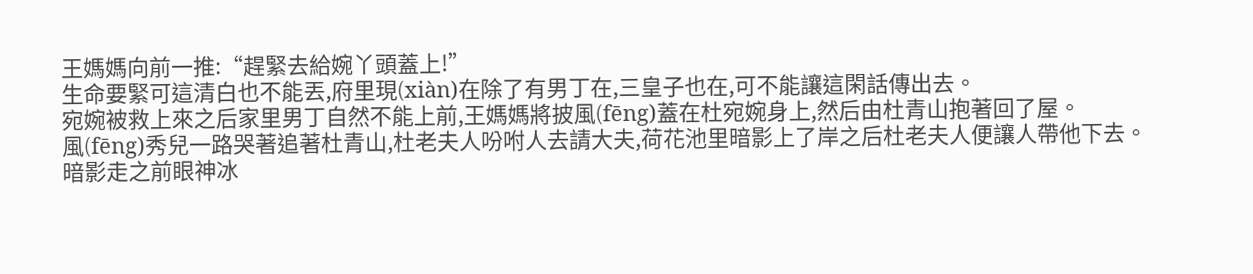王媽媽向前一推:“趕緊去給婉丫頭蓋上!”
生命要緊可這清白也不能丟,府里現(xiàn)在除了有男丁在,三皇子也在,可不能讓這閑話傳出去。
宛婉被救上來之后家里男丁自然不能上前,王媽媽將披風(fēng)蓋在杜宛婉身上,然后由杜青山抱著回了屋。
風(fēng)秀兒一路哭著追著杜青山,杜老夫人吩咐人去請大夫,荷花池里暗影上了岸之后杜老夫人便讓人帶他下去。
暗影走之前眼神冰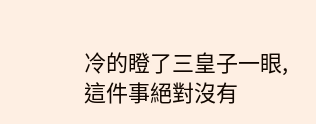冷的瞪了三皇子一眼,這件事絕對沒有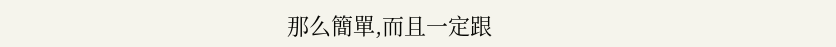那么簡單,而且一定跟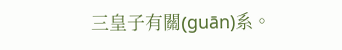三皇子有關(guān)系。